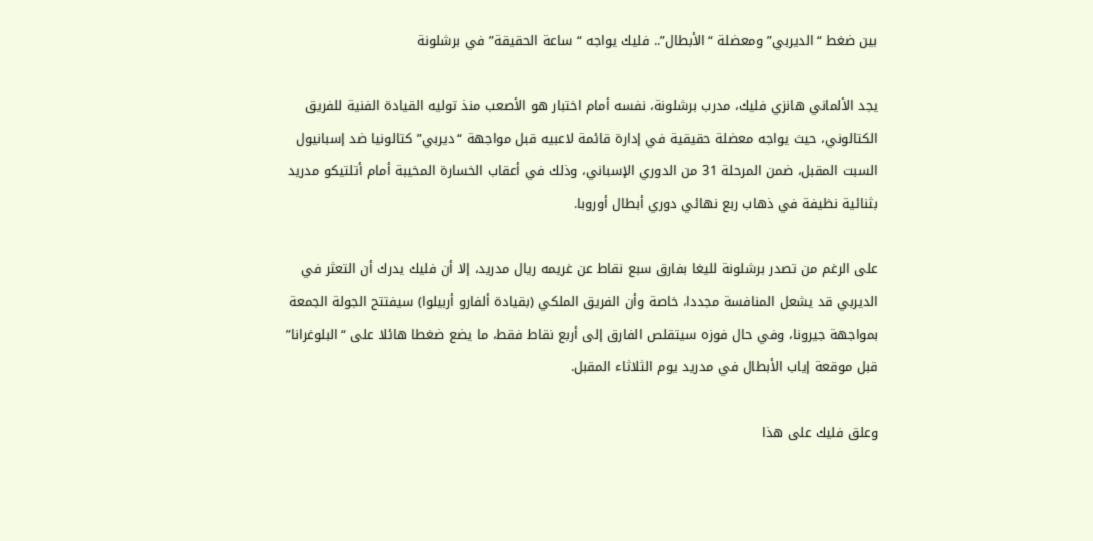بين ضغط “الديربي” ومعضلة “الأبطال”.. فليك يواجه “ساعة الحقيقة” في برشلونة

يجد الألماني هانزي فليك، مدرب برشلونة، نفسه أمام اختبار هو الأصعب منذ توليه القيادة الفنية للفريق الكتالوني، حيث يواجه معضلة حقيقية في إدارة قائمة لاعبيه قبل مواجهة “ديربي” كتالونيا ضد إسبانيول السبت المقبل، ضمن المرحلة 31 من الدوري الإسباني، وذلك في أعقاب الخسارة المخيبة أمام أتلتيكو مدريد بثنائية نظيفة في ذهاب ربع نهائي دوري أبطال أوروبا.

على الرغم من تصدر برشلونة لليغا بفارق سبع نقاط عن غريمه ريال مدريد، إلا أن فليك يدرك أن التعثر في الديربي قد يشعل المنافسة مجددا، خاصة وأن الفريق الملكي (بقيادة ألفارو أربيلوا) سيفتتح الجولة الجمعة بمواجهة جيرونا، وفي حال فوزه سيتقلص الفارق إلى أربع نقاط فقط، ما يضع ضغطا هائلا على “البلوغرانا” قبل موقعة إياب الأبطال في مدريد يوم الثلاثاء المقبل.

وعلق فليك على هذا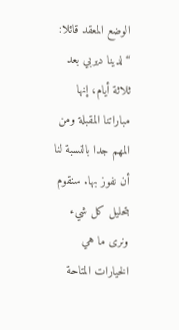الوضع المعقد قائلا: “لدينا ديربي بعد ثلاثة أيام، إنها مباراتنا المقبلة ومن المهم جدا بالنسبة لنا أن نفوز بها. سنقوم بتحليل كل شيء ونرى ما هي الخيارات المتاحة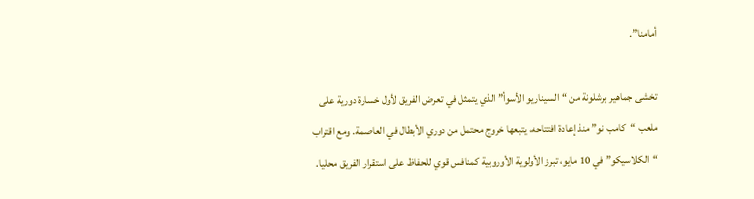أمامنا”.

تخشى جماهير برشلونة من “السيناريو الأسوأ” الذي يتمثل في تعرض الفريق لأول خسارة دورية على ملعب “كامب نو” منذ إعادة افتتاحه، يتبعها خروج محتمل من دوري الأبطال في العاصمة. ومع اقتراب “الكلاسيكو” في 10 مايو، تبرز الأولوية الأوروبية كمنافس قوي للحفاظ على استقرار الفريق محليا.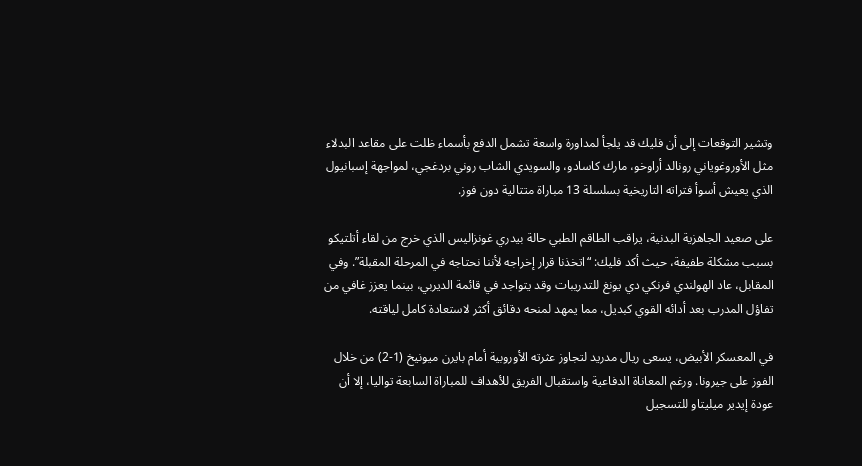وتشير التوقعات إلى أن فليك قد يلجأ لمداورة واسعة تشمل الدفع بأسماء ظلت على مقاعد البدلاء مثل الأوروغوياني رونالد أراوخو، مارك كاسادو، والسويدي الشاب روني بردغجي، لمواجهة إسبانيول الذي يعيش أسوأ فتراته التاريخية بسلسلة 13 مباراة متتالية دون فوز.

على صعيد الجاهزية البدنية، يراقب الطاقم الطبي حالة بيدري غونزاليس الذي خرج من لقاء أتلتيكو بسبب مشكلة طفيفة، حيث أكد فليك: “اتخذنا قرار إخراجه لأننا نحتاجه في المرحلة المقبلة”. وفي المقابل، عاد الهولندي فرنكي دي يونغ للتدريبات وقد يتواجد في قائمة الديربي، بينما يعزز غافي من تفاؤل المدرب بعد أدائه القوي كبديل، مما يمهد لمنحه دقائق أكثر لاستعادة كامل لياقته.

في المعسكر الأبيض، يسعى ريال مدريد لتجاوز عثرته الأوروبية أمام بايرن ميونيخ (1-2) من خلال الفوز على جيرونا. ورغم المعاناة الدفاعية واستقبال الفريق للأهداف للمباراة السابعة تواليا، إلا أن عودة إيدير ميليتاو للتسجيل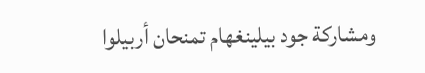ومشاركة جود بيلينغهام تمنحان أربيلوا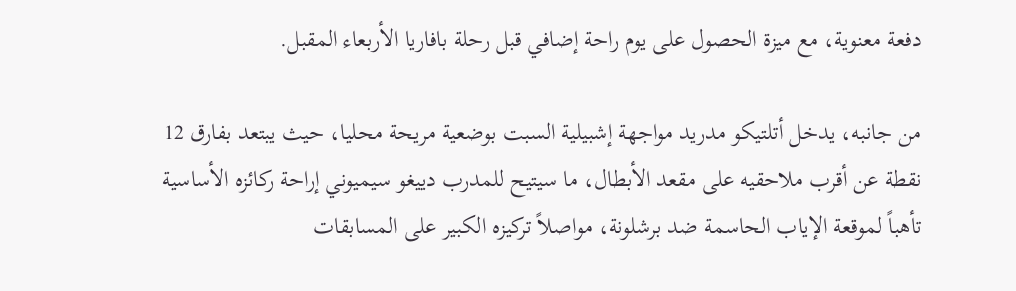دفعة معنوية، مع ميزة الحصول على يوم راحة إضافي قبل رحلة بافاريا الأربعاء المقبل.

من جانبه، يدخل أتلتيكو مدريد مواجهة إشبيلية السبت بوضعية مريحة محليا، حيث يبتعد بفارق 12 نقطة عن أقرب ملاحقيه على مقعد الأبطال، ما سيتيح للمدرب دييغو سيميوني إراحة ركائزه الأساسية تأهباً لموقعة الإياب الحاسمة ضد برشلونة، مواصلاً تركيزه الكبير على المسابقات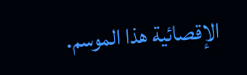الإقصائية هذا الموسم.